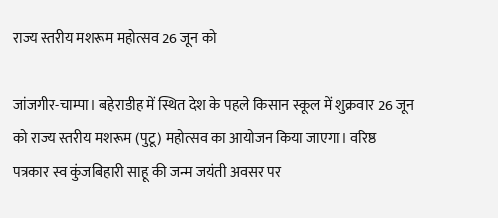राज्य स्तरीय मशरूम महोत्सव 26 जून को

जांजगीर-चाम्पा। बहेराडीह में स्थित देश के पहले किसान स्कूल में शुक्रवार 26 जून को राज्य स्तरीय मशरूम (पुटू) महोत्सव का आयोजन किया जाएगा। वरिष्ठ पत्रकार स्व कुंजबिहारी साहू की जन्म जयंती अवसर पर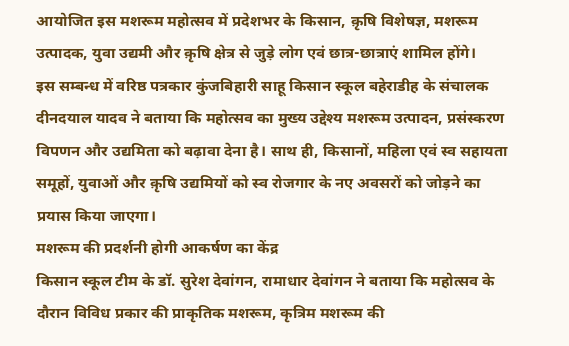आयोजित इस मशरूम महोत्सव में प्रदेशभर के किसान, क़ृषि विशेषज्ञ, मशरूम उत्पादक, युवा उद्यमी और क़ृषि क्षेत्र से जुड़े लोग एवं छात्र-छात्राएं शामिल होंगे।
इस सम्बन्ध में वरिष्ठ पत्रकार कुंजबिहारी साहू किसान स्कूल बहेराडीह के संचालक दीनदयाल यादव ने बताया कि महोत्सव का मुख्य उद्देश्य मशरूम उत्पादन, प्रसंस्करण विपणन और उद्यमिता को बढ़ावा देना है। साथ ही, किसानों, महिला एवं स्व सहायता समूहों, युवाओं और क़ृषि उद्यमियों को स्व रोजगार के नए अवसरों को जोड़ने का प्रयास किया जाएगा।
मशरूम की प्रदर्शनी होगी आकर्षण का केंद्र
किसान स्कूल टीम के डॉ. सुरेश देवांगन, रामाधार देवांगन ने बताया कि महोत्सव के दौरान विविध प्रकार की प्राकृतिक मशरूम, कृत्रिम मशरूम की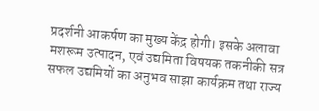प्रदर्शनी आकर्षण का मुख्य केंद्र होगी। इसके अलावा मशरूम उत्पादन, एवं उद्यमिता विषयक तकनीकी सत्र सफल उद्यमियों का अनुभव साझा कार्यक्रम तथा राज्य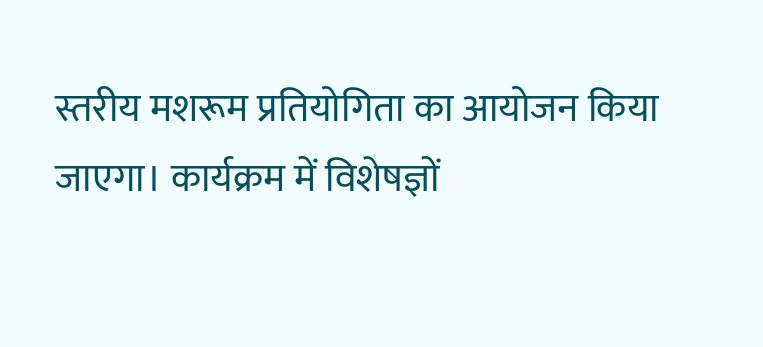स्तरीय मशरूम प्रतियोगिता का आयोजन किया जाएगा। कार्यक्रम में विशेषज्ञों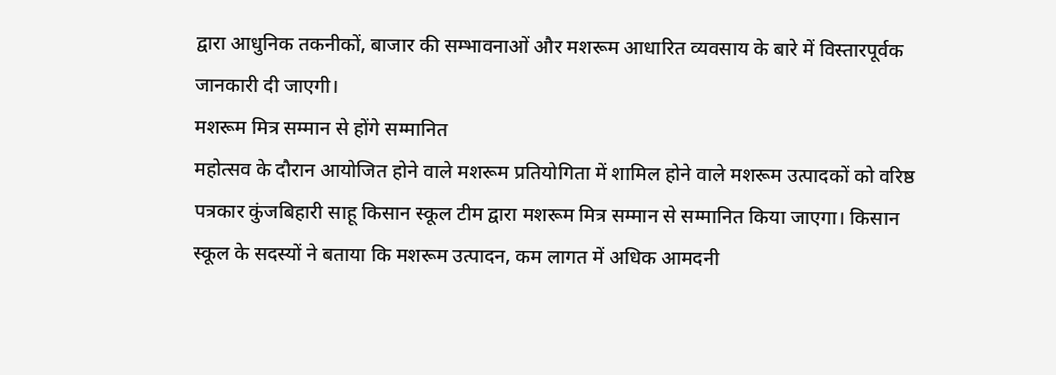द्वारा आधुनिक तकनीकों, बाजार की सम्भावनाओं और मशरूम आधारित व्यवसाय के बारे में विस्तारपूर्वक जानकारी दी जाएगी।
मशरूम मित्र सम्मान से होंगे सम्मानित
महोत्सव के दौरान आयोजित होने वाले मशरूम प्रतियोगिता में शामिल होने वाले मशरूम उत्पादकों को वरिष्ठ पत्रकार कुंजबिहारी साहू किसान स्कूल टीम द्वारा मशरूम मित्र सम्मान से सम्मानित किया जाएगा। किसान स्कूल के सदस्यों ने बताया कि मशरूम उत्पादन, कम लागत में अधिक आमदनी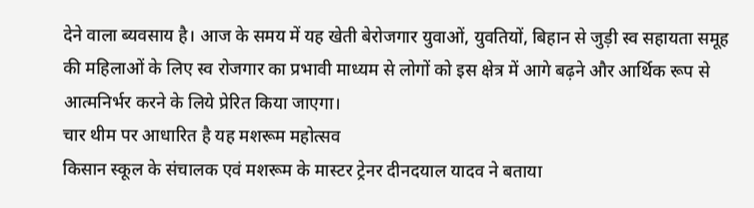देने वाला ब्यवसाय है। आज के समय में यह खेती बेरोजगार युवाओं, युवतियों, बिहान से जुड़ी स्व सहायता समूह की महिलाओं के लिए स्व रोजगार का प्रभावी माध्यम से लोगों को इस क्षेत्र में आगे बढ़ने और आर्थिक रूप से आत्मनिर्भर करने के लिये प्रेरित किया जाएगा।
चार थीम पर आधारित है यह मशरूम महोत्सव
किसान स्कूल के संचालक एवं मशरूम के मास्टर ट्रेनर दीनदयाल यादव ने बताया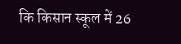कि किसान स्कूल में 26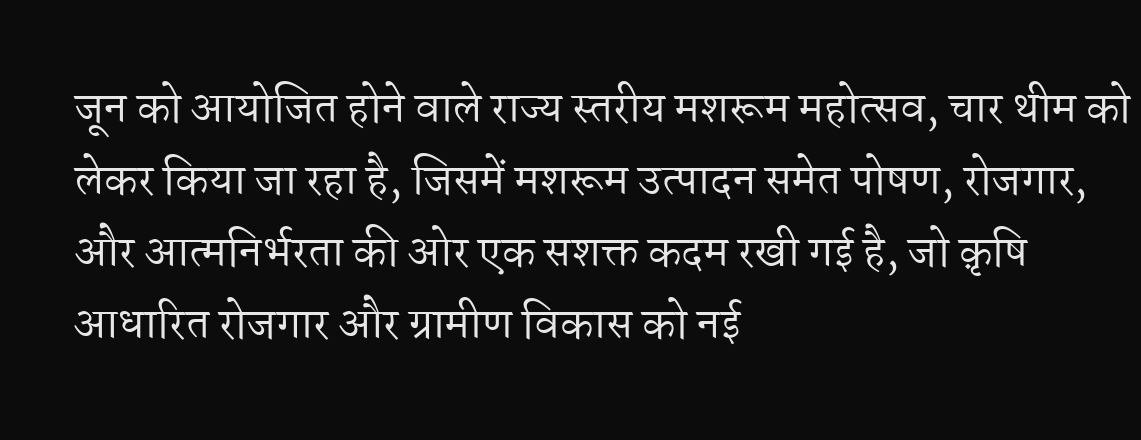जून को आयोजित होने वाले राज्य स्तरीय मशरूम महोत्सव, चार थीम को लेकर किया जा रहा है, जिसमें मशरूम उत्पादन समेत पोषण, रोजगार, और आत्मनिर्भरता की ओर एक सशक्त कदम रखी गई है, जो क़ृषि आधारित रोजगार और ग्रामीण विकास को नई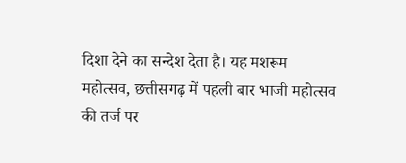दिशा देने का सन्देश देता है। यह मशरूम महोत्सव, छत्तीसगढ़ में पहली बार भाजी महोत्सव की तर्ज पर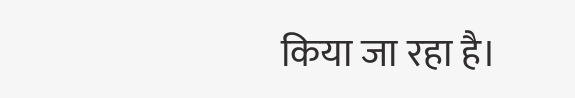किया जा रहा है।